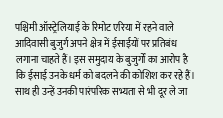पश्चिमी ऑस्ट्रेलियाई के रिमोट एरिया में रहने वाले आदिवासी बुजुर्ग अपने क्षेत्र में ईसाईयों पर प्रतिबंध लगाना चाहते हैं। इस समुदाय के बुजुर्गों का आरोप है कि ईसाई उनके धर्म को बदलने की कोशिश कर रहे हैं। साथ ही उन्हें उनकी पारंपरिक सभ्यता से भी दूर ले जा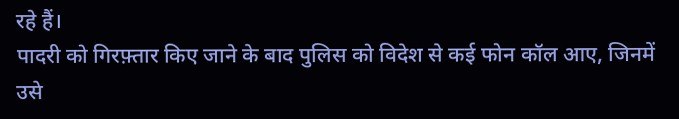रहे हैं।
पादरी को गिरफ़्तार किए जाने के बाद पुलिस को विदेश से कई फोन कॉल आए, जिनमें उसे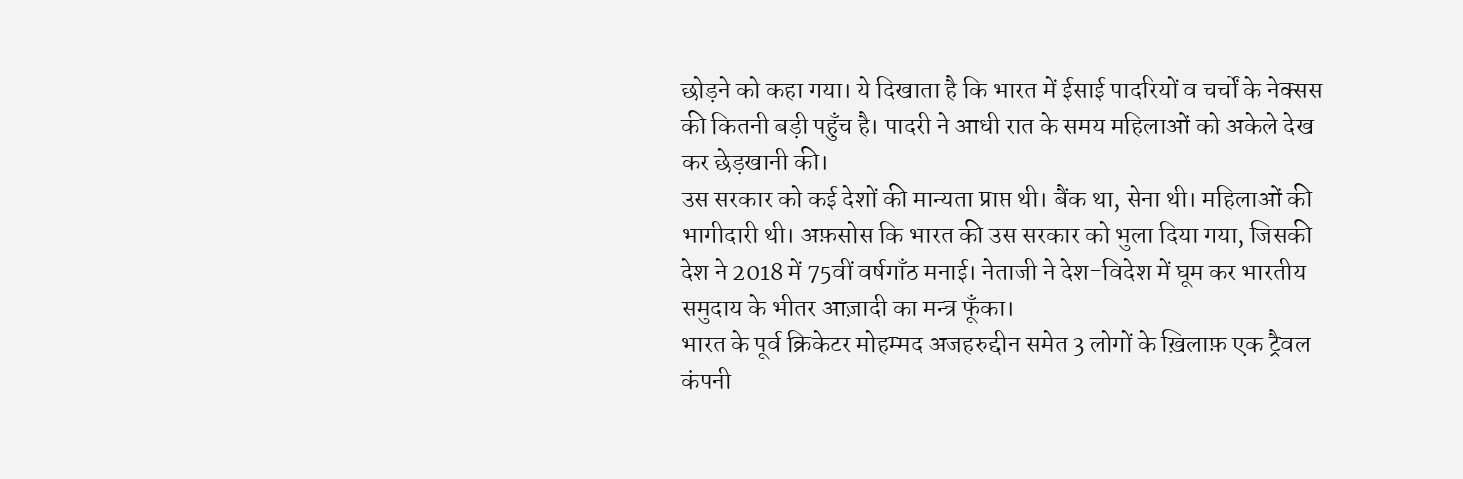छोड़ने को कहा गया। ये दिखाता है कि भारत में ईसाई पादरियों व चर्चों के नेक्सस की कितनी बड़ी पहुँच है। पादरी ने आधी रात के समय महिलाओं को अकेले देख कर छेड़खानी की।
उस सरकार को कई देशों की मान्यता प्राप्त थी। बैंक था, सेना थी। महिलाओं की भागीदारी थी। अफ़सोस कि भारत की उस सरकार को भुला दिया गया, जिसकी देश ने 2018 में 75वीं वर्षगाँठ मनाई। नेताजी ने देश-विदेश में घूम कर भारतीय समुदाय के भीतर आज़ादी का मन्त्र फूँका।
भारत के पूर्व क्रिकेटर मोहम्मद अजहरुद्दीन समेत 3 लोगों के ख़िलाफ़ एक ट्रैवल कंपनी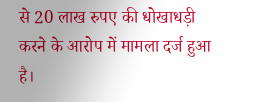से 20 लाख रुपए की धोखाधड़ी करने के आरोप में मामला दर्ज हुआ है।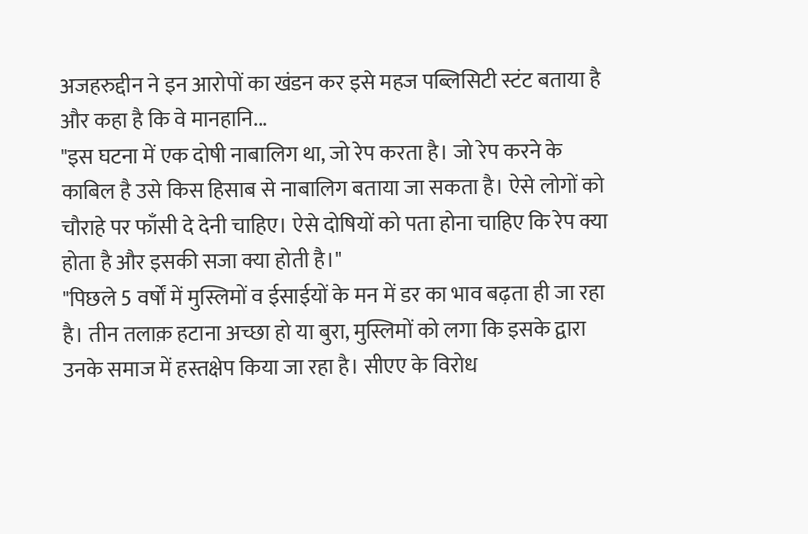अजहरुद्दीन ने इन आरोपों का खंडन कर इसे महज पब्लिसिटी स्टंट बताया है और कहा है कि वे मानहानि...
"इस घटना में एक दोषी नाबालिग था, जो रेप करता है। जो रेप करने के काबिल है उसे किस हिसाब से नाबालिग बताया जा सकता है। ऐसे लोगों को चौराहे पर फाँसी दे देनी चाहिए। ऐसे दोषियों को पता होना चाहिए कि रेप क्या होता है और इसकी सजा क्या होती है।"
"पिछले 5 वर्षों में मुस्लिमों व ईसाईयों के मन में डर का भाव बढ़ता ही जा रहा है। तीन तलाक़ हटाना अच्छा हो या बुरा, मुस्लिमों को लगा कि इसके द्वारा उनके समाज में हस्तक्षेप किया जा रहा है। सीएए के विरोध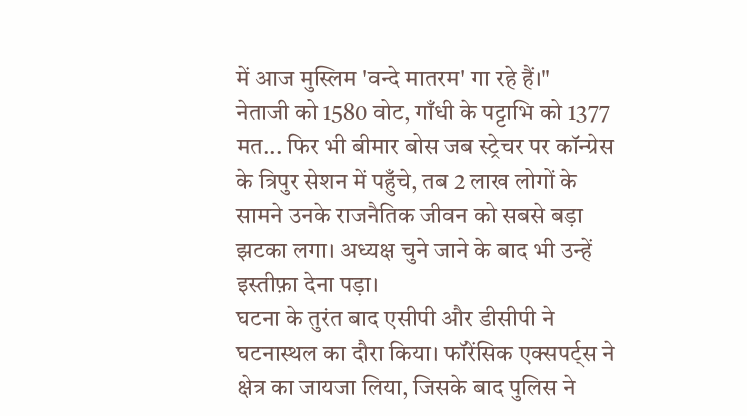में आज मुस्लिम 'वन्दे मातरम' गा रहे हैं।"
नेताजी को 1580 वोट, गाँधी के पट्टाभि को 1377 मत... फिर भी बीमार बोस जब स्ट्रेचर पर कॉन्ग्रेस के त्रिपुर सेशन में पहुँचे, तब 2 लाख लोगों के सामने उनके राजनैतिक जीवन को सबसे बड़ा झटका लगा। अध्यक्ष चुने जाने के बाद भी उन्हें इस्तीफ़ा देना पड़ा।
घटना के तुरंत बाद एसीपी और डीसीपी ने घटनास्थल का दौरा किया। फॉरेंसिक एक्सपर्ट्स ने क्षेत्र का जायजा लिया, जिसके बाद पुलिस ने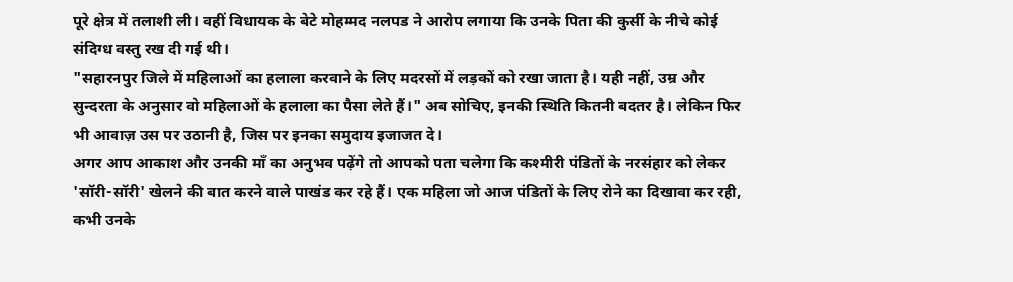पूरे क्षेत्र में तलाशी ली। वहीं विधायक के बेटे मोहम्मद नलपड ने आरोप लगाया कि उनके पिता की कुर्सी के नीचे कोई संदिग्ध वस्तु रख दी गई थी।
"सहारनपुर जिले में महिलाओं का हलाला करवाने के लिए मदरसों में लड़कों को रखा जाता है। यही नहीं, उम्र और सुन्दरता के अनुसार वो महिलाओं के हलाला का पैसा लेते हैं।" अब सोचिए, इनकी स्थिति कितनी बदतर है। लेकिन फिर भी आवाज़ उस पर उठानी है, जिस पर इनका समुदाय इजाजत दे।
अगर आप आकाश और उनकी माँ का अनुभव पढ़ेंगे तो आपको पता चलेगा कि कश्मीरी पंडितों के नरसंहार को लेकर 'सॉरी-सॉरी' खेलने की बात करने वाले पाखंड कर रहे हैं। एक महिला जो आज पंडितों के लिए रोने का दिखावा कर रही, कभी उनके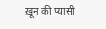ख़ून की प्यासी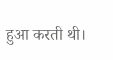हुआ करती थी।